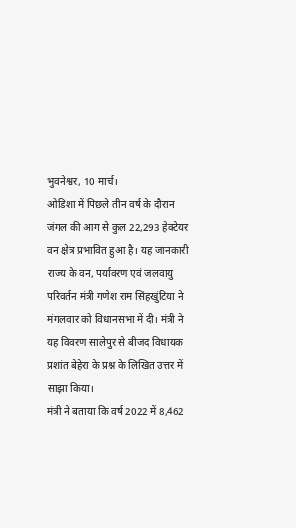भुवनेश्वर, 10 मार्च।
ओडिशा में पिछले तीन वर्ष के दौरान जंगल की आग से कुल 22,293 हेक्टेयर वन क्षेत्र प्रभावित हुआ है। यह जानकारी राज्य के वन, पर्यावरण एवं जलवायु परिवर्तन मंत्री गणेश राम सिंहखुंटिया ने मंगलवार को विधानसभा में दी। मंत्री ने यह विवरण सालेपुर से बीजद विधायक प्रशांत बेहेरा के प्रश्न के लिखित उत्तर में साझा किया।
मंत्री ने बताया कि वर्ष 2022 में 8,462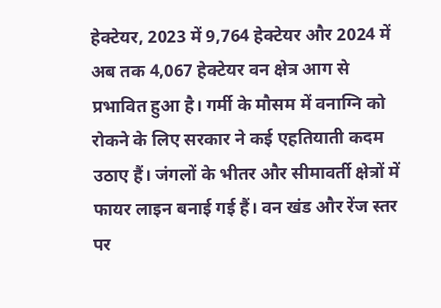हेक्टेयर, 2023 में 9,764 हेक्टेयर और 2024 में अब तक 4,067 हेक्टेयर वन क्षेत्र आग से प्रभावित हुआ है। गर्मी के मौसम में वनाग्नि को रोकने के लिए सरकार ने कई एहतियाती कदम उठाए हैं। जंगलों के भीतर और सीमावर्ती क्षेत्रों में फायर लाइन बनाई गई हैं। वन खंड और रेंज स्तर पर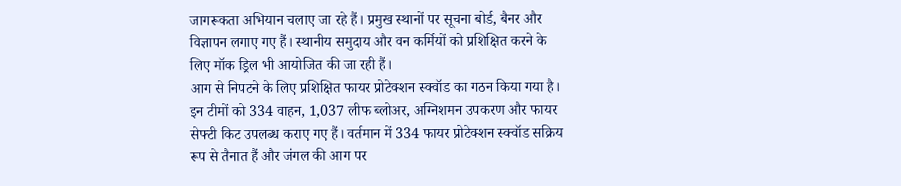जागरूकता अभियान चलाए जा रहे हैं। प्रमुख स्थानों पर सूचना बोर्ड, बैनर और विज्ञापन लगाए गए हैं। स्थानीय समुदाय और वन कर्मियों को प्रशिक्षित करने के लिए मॉक ड्रिल भी आयोजित की जा रही हैं।
आग से निपटने के लिए प्रशिक्षित फायर प्रोटेक्शन स्क्वॉड का गठन किया गया है। इन टीमों को 334 वाहन, 1,037 लीफ ब्लोअर, अग्निशमन उपकरण और फायर सेफ्टी किट उपलब्ध कराए गए हैं। वर्तमान में 334 फायर प्रोटेक्शन स्क्वॉड सक्रिय रूप से तैनात हैं और जंगल की आग पर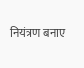नियंत्रण बनाए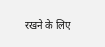रखने के लिए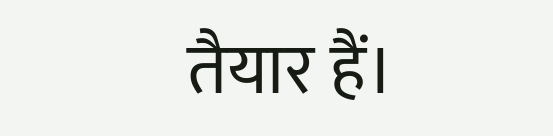तैयार हैं।